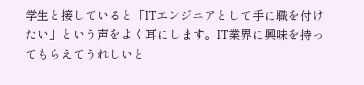学生と接していると「ITエンジニアとして手に職を付けたい」という声をよく耳にします。IT業界に興味を持ってもらえてうれしいと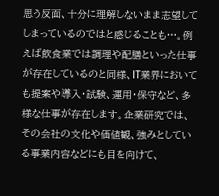思う反面、十分に理解しないまま志望してしまっているのではと感じることも…。例えば飲食業では調理や配膳といった仕事が存在しているのと同様、IT業界においても提案や導入・試験、運用・保守など、多様な仕事が存在します。企業研究では、その会社の文化や価値観、強みとしている事業内容などにも目を向けて、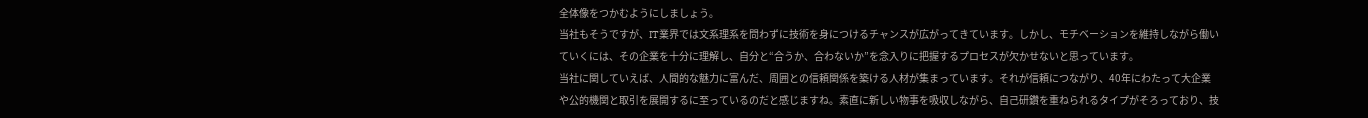全体像をつかむようにしましょう。
当社もそうですが、IT業界では文系理系を問わずに技術を身につけるチャンスが広がってきています。しかし、モチベーションを維持しながら働いていくには、その企業を十分に理解し、自分と“合うか、合わないか”を念入りに把握するプロセスが欠かせないと思っています。
当社に関していえば、人間的な魅力に富んだ、周囲との信頼関係を築ける人材が集まっています。それが信頼につながり、40年にわたって大企業や公的機関と取引を展開するに至っているのだと感じますね。素直に新しい物事を吸収しながら、自己研鑽を重ねられるタイプがそろっており、技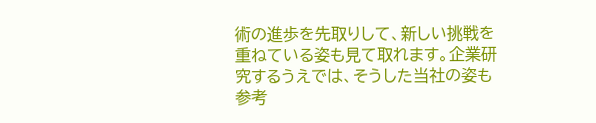術の進歩を先取りして、新しい挑戦を重ねている姿も見て取れます。企業研究するうえでは、そうした当社の姿も参考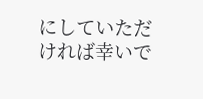にしていただければ幸いで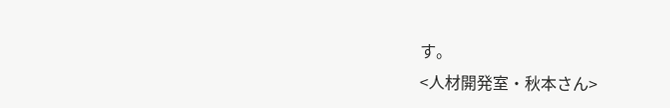す。
<人材開発室・秋本さん>